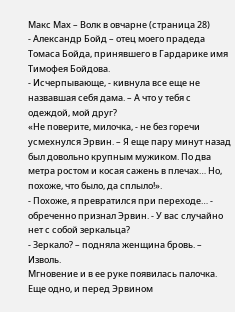Макс Мах – Волк в овчарне (страница 28)
- Александр Бойд – отец моего прадеда Томаса Бойда, принявшего в Гардарике имя Тимофея Бойдова.
- Исчерпывающе, - кивнула все еще не назвавшая себя дама. – А что у тебя с одеждой, мой друг?
«Не поверите, милочка, - не без горечи усмехнулся Эрвин. – Я еще пару минут назад был довольно крупным мужиком. По два метра ростом и косая сажень в плечах… Но, похоже, что было, да сплыло!».
- Похоже, я превратился при переходе… - обреченно признал Эрвин. - У вас случайно нет с собой зеркальца?
- Зеркало? – подняла женщина бровь. – Изволь.
Мгновение и в ее руке появилась палочка. Еще одно, и перед Эрвином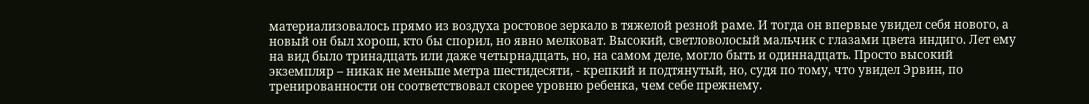материализовалось прямо из воздуха ростовое зеркало в тяжелой резной раме. И тогда он впервые увидел себя нового, а новый он был хорош, кто бы спорил, но явно мелковат. Высокий, светловолосый мальчик с глазами цвета индиго. Лет ему на вид было тринадцать или даже четырнадцать, но, на самом деле, могло быть и одиннадцать. Просто высокий экземпляр – никак не меньше метра шестидесяти, - крепкий и подтянутый, но, судя по тому, что увидел Эрвин, по тренированности он соответствовал скорее уровню ребенка, чем себе прежнему.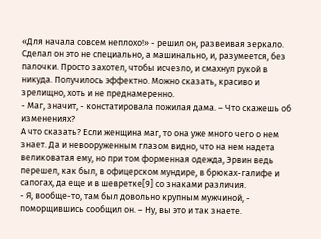«Для начала совсем неплохо!» - решил он, развеивая зеркало.
Сделал он это не специально, а машинально, и, разумеется, без палочки. Просто захотел, чтобы исчезло, и смахнул рукой в никуда. Получилось эффектно. Можно сказать, красиво и зрелищно, хоть и не преднамеренно.
- Маг, значит, - констатировала пожилая дама. – Что скажешь об изменениях?
А что сказать? Если женщина маг, то она уже много чего о нем знает. Да и невооруженным глазом видно, что на нем надета великоватая ему, но при том форменная одежда, Эрвин ведь перешел, как был, в офицерском мундире, в брюках-галифе и сапогах, да еще и в шевретке[9] со знаками различия.
- Я, вообще-то, там был довольно крупным мужчиной, - поморщившись сообщил он. – Ну, вы это и так знаете.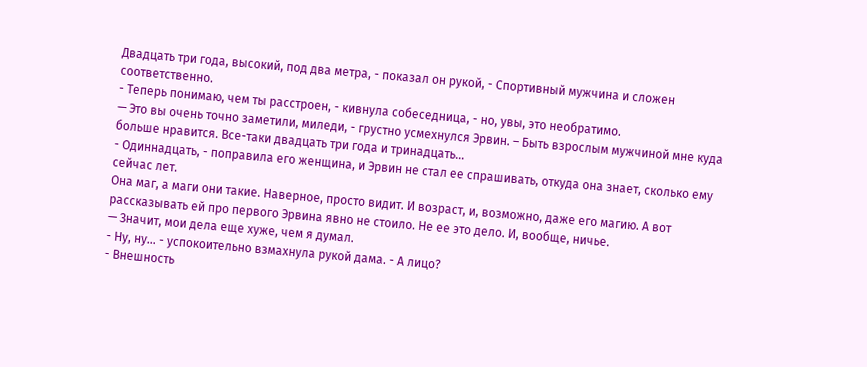Двадцать три года, высокий, под два метра, - показал он рукой, - Спортивный мужчина и сложен соответственно.
- Теперь понимаю, чем ты расстроен, - кивнула собеседница, - но, увы, это необратимо.
— Это вы очень точно заметили, миледи, - грустно усмехнулся Эрвин. – Быть взрослым мужчиной мне куда больше нравится. Все-таки двадцать три года и тринадцать…
- Одиннадцать, - поправила его женщина, и Эрвин не стал ее спрашивать, откуда она знает, сколько ему сейчас лет.
Она маг, а маги они такие. Наверное, просто видит. И возраст, и, возможно, даже его магию. А вот рассказывать ей про первого Эрвина явно не стоило. Не ее это дело. И, вообще, ничье.
— Значит, мои дела еще хуже, чем я думал.
- Ну, ну… - успокоительно взмахнула рукой дама. - А лицо?
- Внешность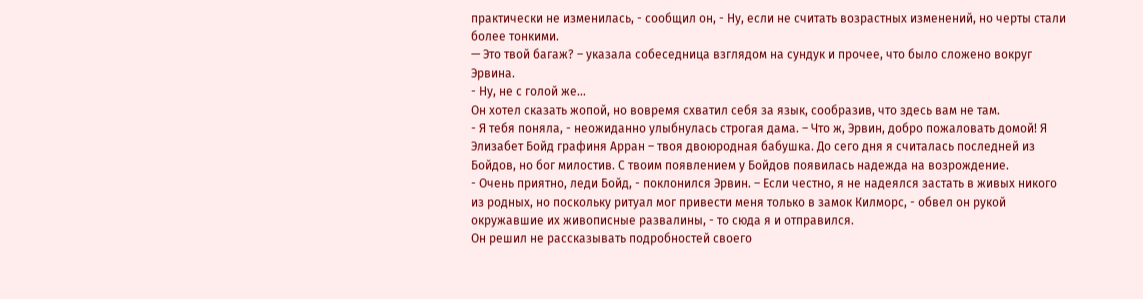практически не изменилась, - сообщил он, - Ну, если не считать возрастных изменений, но черты стали более тонкими.
— Это твой багаж? – указала собеседница взглядом на сундук и прочее, что было сложено вокруг Эрвина.
- Ну, не с голой же…
Он хотел сказать жопой, но вовремя схватил себя за язык, сообразив, что здесь вам не там.
- Я тебя поняла, - неожиданно улыбнулась строгая дама. – Что ж, Эрвин, добро пожаловать домой! Я Элизабет Бойд графиня Арран – твоя двоюродная бабушка. До сего дня я считалась последней из Бойдов, но бог милостив. С твоим появлением у Бойдов появилась надежда на возрождение.
- Очень приятно, леди Бойд, - поклонился Эрвин. – Если честно, я не надеялся застать в живых никого из родных, но поскольку ритуал мог привести меня только в замок Килморс, - обвел он рукой окружавшие их живописные развалины, - то сюда я и отправился.
Он решил не рассказывать подробностей своего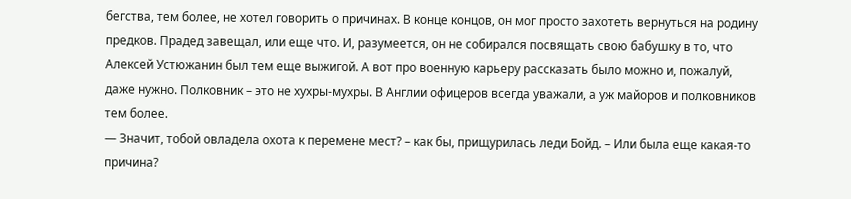бегства, тем более, не хотел говорить о причинах. В конце концов, он мог просто захотеть вернуться на родину предков. Прадед завещал, или еще что. И, разумеется, он не собирался посвящать свою бабушку в то, что Алексей Устюжанин был тем еще выжигой. А вот про военную карьеру рассказать было можно и, пожалуй, даже нужно. Полковник – это не хухры-мухры. В Англии офицеров всегда уважали, а уж майоров и полковников тем более.
— Значит, тобой овладела охота к перемене мест? – как бы, прищурилась леди Бойд. – Или была еще какая-то причина?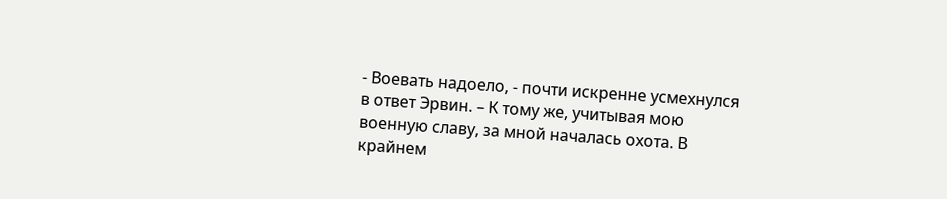- Воевать надоело, - почти искренне усмехнулся в ответ Эрвин. – К тому же, учитывая мою военную славу, за мной началась охота. В крайнем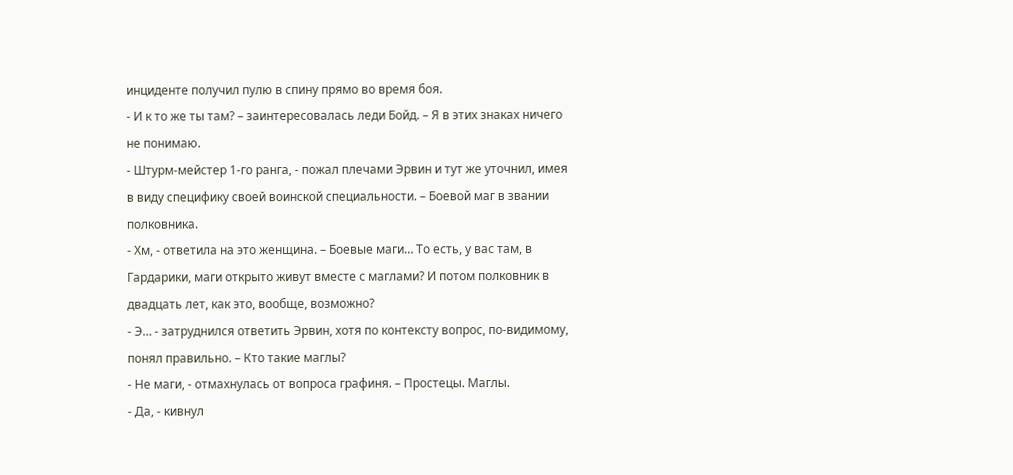инциденте получил пулю в спину прямо во время боя.
- И к то же ты там? – заинтересовалась леди Бойд. – Я в этих знаках ничего не понимаю.
- Штурм-мейстер 1-го ранга, - пожал плечами Эрвин и тут же уточнил, имея в виду специфику своей воинской специальности. – Боевой маг в звании полковника.
- Хм, - ответила на это женщина. – Боевые маги… То есть, у вас там, в Гардарики, маги открыто живут вместе с маглами? И потом полковник в двадцать лет, как это, вообще, возможно?
- Э… - затруднился ответить Эрвин, хотя по контексту вопрос, по-видимому, понял правильно. – Кто такие маглы?
- Не маги, - отмахнулась от вопроса графиня. – Простецы. Маглы.
- Да, - кивнул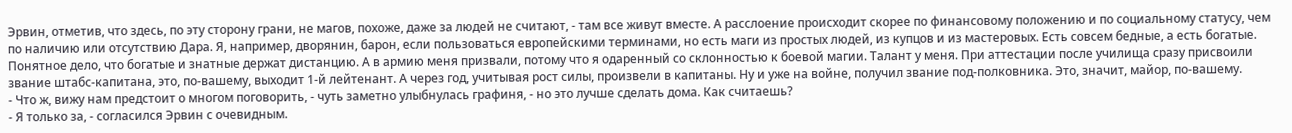Эрвин, отметив, что здесь, по эту сторону грани, не магов, похоже, даже за людей не считают, - там все живут вместе. А расслоение происходит скорее по финансовому положению и по социальному статусу, чем по наличию или отсутствию Дара. Я, например, дворянин, барон, если пользоваться европейскими терминами, но есть маги из простых людей, из купцов и из мастеровых. Есть совсем бедные, а есть богатые. Понятное дело, что богатые и знатные держат дистанцию. А в армию меня призвали, потому что я одаренный со склонностью к боевой магии. Талант у меня. При аттестации после училища сразу присвоили звание штабс-капитана, это, по-вашему, выходит 1-й лейтенант. А через год, учитывая рост силы, произвели в капитаны. Ну и уже на войне, получил звание под-полковника. Это, значит, майор, по-вашему.
- Что ж, вижу нам предстоит о многом поговорить, - чуть заметно улыбнулась графиня, - но это лучше сделать дома. Как считаешь?
- Я только за, - согласился Эрвин с очевидным.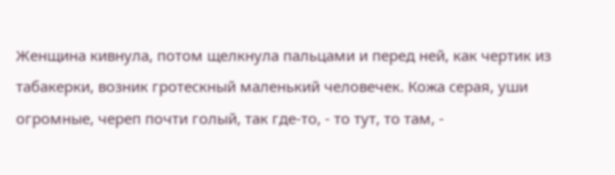Женщина кивнула, потом щелкнула пальцами и перед ней, как чертик из табакерки, возник гротескный маленький человечек. Кожа серая, уши огромные, череп почти голый, так где-то, - то тут, то там, -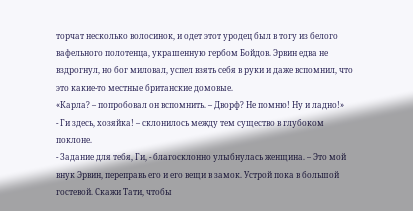торчат несколько волосинок, и одет этот уродец был в тогу из белого вафельного полотенца, украшенную гербом Бойдов. Эрвин едва не вздрогнул, но бог миловал, успел взять себя в руки и даже вспомнил, что это какие-то местные британские домовые.
«Карла? – попробовал он вспомнить. – Дворф? Не помню! Ну и ладно!»
- Ги здесь, хозяйка! – склонилось между тем существо в глубоком поклоне.
- Задание для тебя, Ги, - благосклонно улыбнулась женщина. – Это мой внук Эрвин, переправь его и его вещи в замок. Устрой пока в большой гостевой. Скажи Тати, чтобы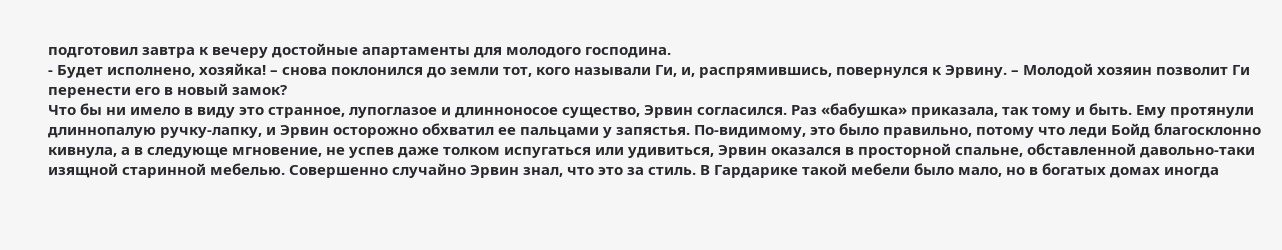подготовил завтра к вечеру достойные апартаменты для молодого господина.
- Будет исполнено, хозяйка! – снова поклонился до земли тот, кого называли Ги, и, распрямившись, повернулся к Эрвину. – Молодой хозяин позволит Ги перенести его в новый замок?
Что бы ни имело в виду это странное, лупоглазое и длинноносое существо, Эрвин согласился. Раз «бабушка» приказала, так тому и быть. Ему протянули длиннопалую ручку-лапку, и Эрвин осторожно обхватил ее пальцами у запястья. По-видимому, это было правильно, потому что леди Бойд благосклонно кивнула, а в следующе мгновение, не успев даже толком испугаться или удивиться, Эрвин оказался в просторной спальне, обставленной давольно-таки изящной старинной мебелью. Совершенно случайно Эрвин знал, что это за стиль. В Гардарике такой мебели было мало, но в богатых домах иногда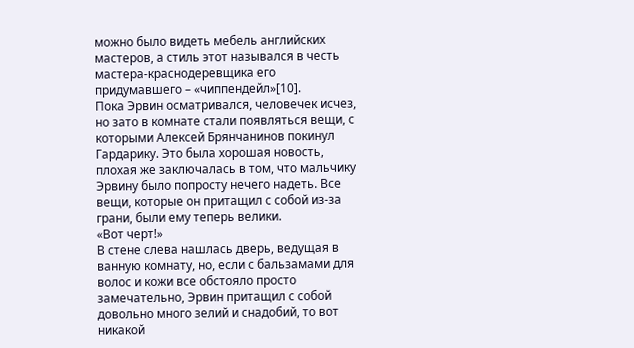можно было видеть мебель английских мастеров, а стиль этот назывался в честь мастера-краснодеревщика его придумавшего – «чиппендейл»[10].
Пока Эрвин осматривался, человечек исчез, но зато в комнате стали появляться вещи, с которыми Алексей Брянчанинов покинул Гардарику. Это была хорошая новость, плохая же заключалась в том, что мальчику Эрвину было попросту нечего надеть. Все вещи, которые он притащил с собой из-за грани, были ему теперь велики.
«Вот черт!»
В стене слева нашлась дверь, ведущая в ванную комнату, но, если с бальзамами для волос и кожи все обстояло просто замечательно, Эрвин притащил с собой довольно много зелий и снадобий, то вот никакой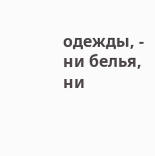одежды, - ни белья, ни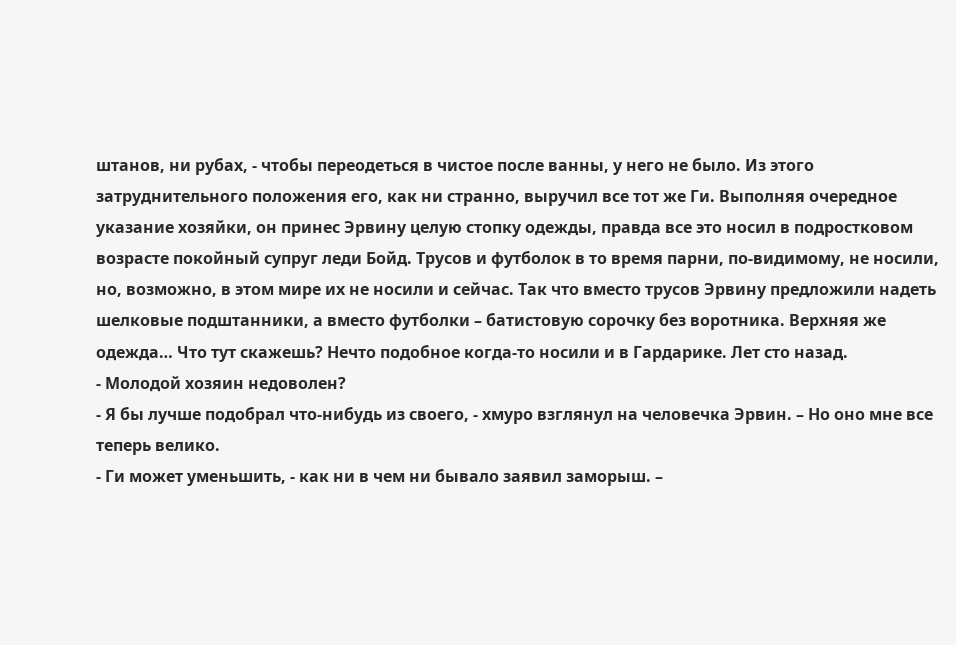штанов, ни рубах, - чтобы переодеться в чистое после ванны, у него не было. Из этого затруднительного положения его, как ни странно, выручил все тот же Ги. Выполняя очередное указание хозяйки, он принес Эрвину целую стопку одежды, правда все это носил в подростковом возрасте покойный супруг леди Бойд. Трусов и футболок в то время парни, по-видимому, не носили, но, возможно, в этом мире их не носили и сейчас. Так что вместо трусов Эрвину предложили надеть шелковые подштанники, а вместо футболки – батистовую сорочку без воротника. Верхняя же одежда… Что тут скажешь? Нечто подобное когда-то носили и в Гардарике. Лет сто назад.
- Молодой хозяин недоволен?
- Я бы лучше подобрал что-нибудь из своего, - хмуро взглянул на человечка Эрвин. – Но оно мне все теперь велико.
- Ги может уменьшить, - как ни в чем ни бывало заявил заморыш. –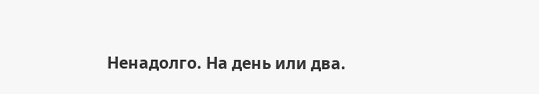Ненадолго. На день или два.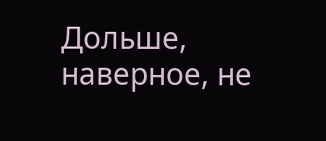Дольше, наверное, не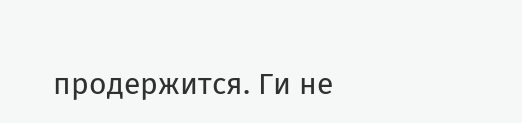продержится. Ги не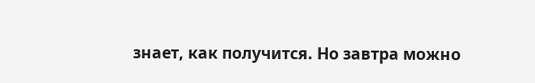знает, как получится. Но завтра можно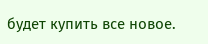будет купить все новое.